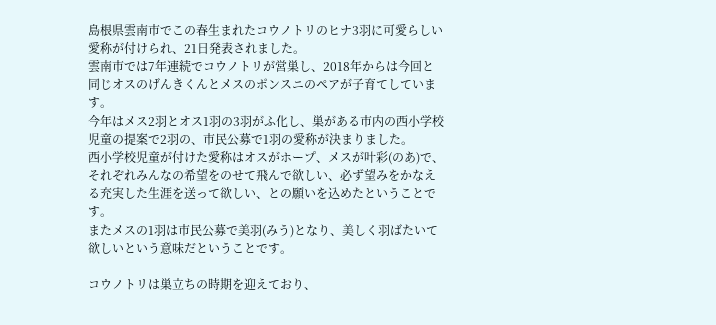島根県雲南市でこの春生まれたコウノトリのヒナ3羽に可愛らしい愛称が付けられ、21日発表されました。
雲南市では7年連続でコウノトリが営巣し、2018年からは今回と同じオスのげんきくんとメスのポンスニのペアが子育てしています。
今年はメス2羽とオス1羽の3羽がふ化し、巣がある市内の西小学校児童の提案で2羽の、市民公募で1羽の愛称が決まりました。
西小学校児童が付けた愛称はオスがホープ、メスが叶彩(のあ)で、それぞれみんなの希望をのせて飛んで欲しい、必ず望みをかなえる充実した生涯を送って欲しい、との願いを込めたということです。
またメスの1羽は市民公募で美羽(みう)となり、美しく羽ばたいて欲しいという意味だということです。

コウノトリは巣立ちの時期を迎えており、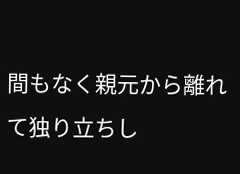間もなく親元から離れて独り立ちし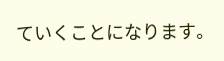ていくことになります。